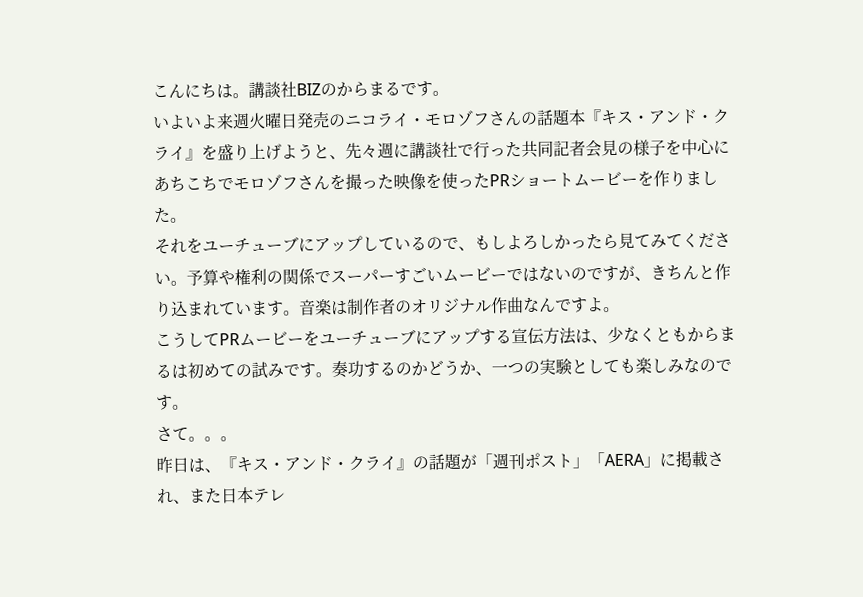こんにちは。講談社BIZのからまるです。
いよいよ来週火曜日発売のニコライ・モロゾフさんの話題本『キス・アンド・クライ』を盛り上げようと、先々週に講談社で行った共同記者会見の様子を中心にあちこちでモロゾフさんを撮った映像を使ったPRショートムービーを作りました。
それをユーチューブにアップしているので、もしよろしかったら見てみてください。予算や権利の関係でスーパーすごいムービーではないのですが、きちんと作り込まれています。音楽は制作者のオリジナル作曲なんですよ。
こうしてPRムービーをユーチューブにアップする宣伝方法は、少なくともからまるは初めての試みです。奏功するのかどうか、一つの実験としても楽しみなのです。
さて。。。
昨日は、『キス・アンド・クライ』の話題が「週刊ポスト」「AERA」に掲載され、また日本テレ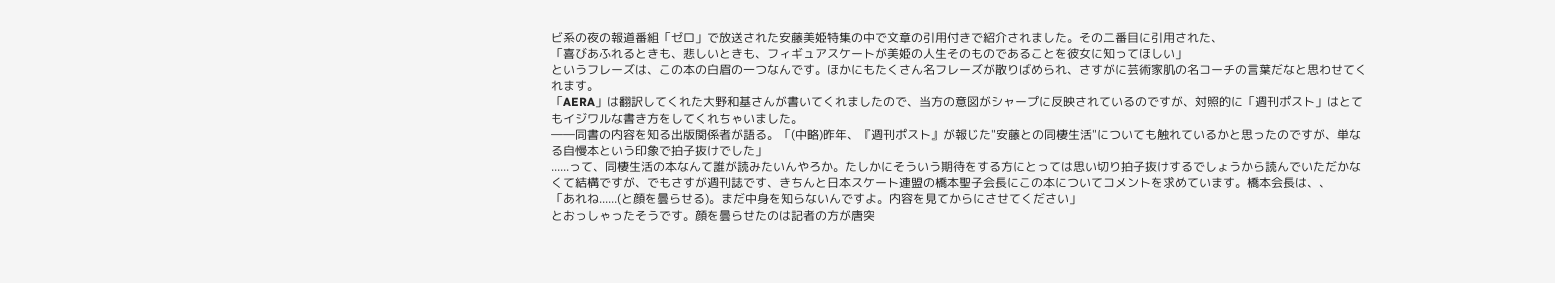ビ系の夜の報道番組「ゼロ」で放送された安藤美姫特集の中で文章の引用付きで紹介されました。その二番目に引用された、
「喜びあふれるときも、悲しいときも、フィギュアスケートが美姫の人生そのものであることを彼女に知ってほしい」
というフレーズは、この本の白眉の一つなんです。ほかにもたくさん名フレーズが散りばめられ、さすがに芸術家肌の名コーチの言葉だなと思わせてくれます。
「AERA」は翻訳してくれた大野和基さんが書いてくれましたので、当方の意図がシャープに反映されているのですが、対照的に「週刊ポスト」はとてもイジワルな書き方をしてくれちゃいました。
――同書の内容を知る出版関係者が語る。「(中略)昨年、『週刊ポスト』が報じた"安藤との同棲生活"についても触れているかと思ったのですが、単なる自慢本という印象で拍子抜けでした」
......って、同棲生活の本なんて誰が読みたいんやろか。たしかにそういう期待をする方にとっては思い切り拍子抜けするでしょうから読んでいただかなくて結構ですが、でもさすが週刊誌です、きちんと日本スケート連盟の橋本聖子会長にこの本についてコメントを求めています。橋本会長は、、
「あれね......(と顔を曇らせる)。まだ中身を知らないんですよ。内容を見てからにさせてください」
とおっしゃったそうです。顔を曇らせたのは記者の方が唐突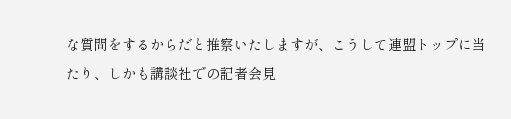な質問をするからだと推察いたしますが、こうして連盟トップに当たり、しかも講談社での記者会見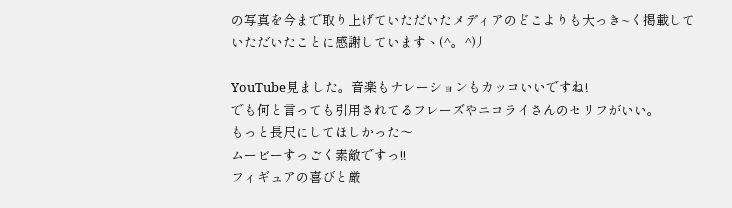の写真を今まで取り上げていただいたメディアのどこよりも大っき~く掲載していただいたことに感謝していますヽ(^。^)丿

YouTube見ました。音楽もナレーションもカッコいいですね!
でも何と言っても引用されてるフレーズやニコライさんのセリフがいい。
もっと長尺にしてほしかった〜
ムービーすっごく素敵ですっ!!
フィギュアの喜びと厳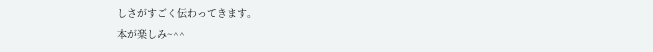しさがすごく伝わってきます。
本が楽しみ~^^